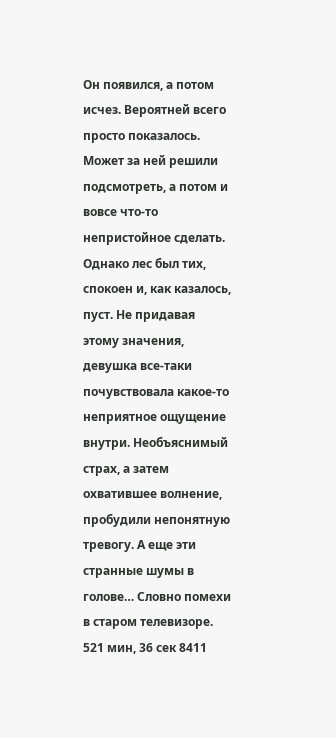Он появился, а потом исчез. Вероятней всего просто показалось. Может за ней решили подсмотреть, а потом и вовсе что-то непристойное сделать. Однако лес был тих, спокоен и, как казалось, пуст. Не придавая этому значения, девушка все-таки почувствовала какое-то неприятное ощущение внутри. Необъяснимый страх, а затем охватившее волнение, пробудили непонятную тревогу. А еще эти странные шумы в голове… Словно помехи в старом телевизоре.
521 мин, 36 сек 8411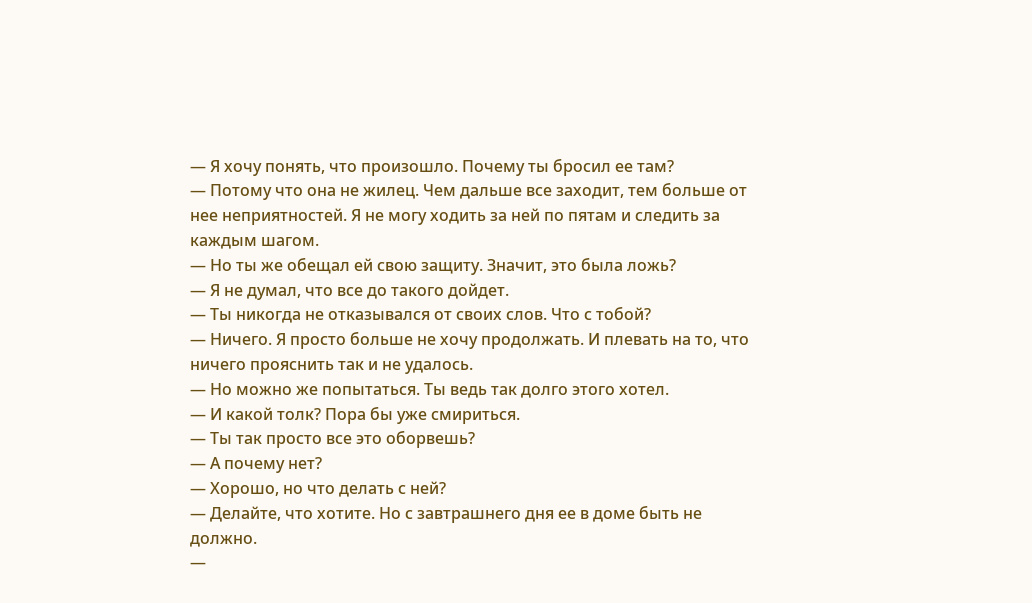— Я хочу понять, что произошло. Почему ты бросил ее там?
— Потому что она не жилец. Чем дальше все заходит, тем больше от нее неприятностей. Я не могу ходить за ней по пятам и следить за каждым шагом.
— Но ты же обещал ей свою защиту. Значит, это была ложь?
— Я не думал, что все до такого дойдет.
— Ты никогда не отказывался от своих слов. Что с тобой?
— Ничего. Я просто больше не хочу продолжать. И плевать на то, что ничего прояснить так и не удалось.
— Но можно же попытаться. Ты ведь так долго этого хотел.
— И какой толк? Пора бы уже смириться.
— Ты так просто все это оборвешь?
— А почему нет?
— Хорошо, но что делать с ней?
— Делайте, что хотите. Но с завтрашнего дня ее в доме быть не должно.
—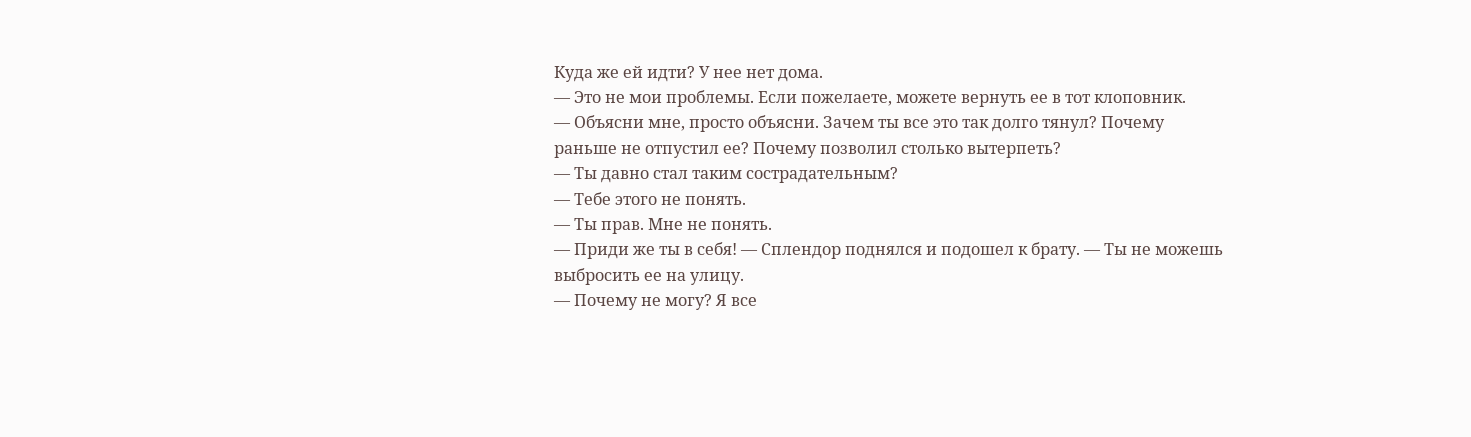Куда же ей идти? У нее нет дома.
— Это не мои проблемы. Если пожелаете, можете вернуть ее в тот клоповник.
— Объясни мне, просто объясни. Зачем ты все это так долго тянул? Почему раньше не отпустил ее? Почему позволил столько вытерпеть?
— Ты давно стал таким сострадательным?
— Тебе этого не понять.
— Ты прав. Мне не понять.
— Приди же ты в себя! — Сплендор поднялся и подошел к брату. — Ты не можешь выбросить ее на улицу.
— Почему не могу? Я все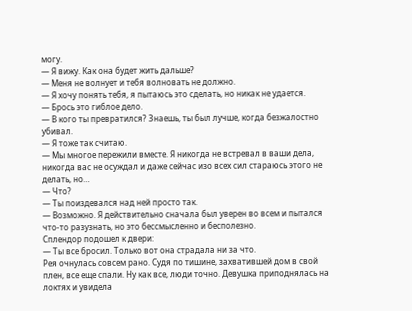могу.
— Я вижу. Как она будет жить дальше?
— Меня не волнует и тебя волновать не должно.
— Я хочу понять тебя, я пытаюсь это сделать, но никак не удается.
— Брось это гиблое дело.
— В кого ты превратился? Знаешь, ты был лучше, когда безжалостно убивал.
— Я тоже так считаю.
— Мы многое пережили вместе. Я никогда не встревал в ваши дела, никогда вас не осуждал и даже сейчас изо всех сил стараюсь этого не делать, но…
— Что?
— Ты поиздевался над ней просто так.
— Возможно. Я действительно сначала был уверен во всем и пытался что-то разузнать, но это бессмысленно и бесполезно.
Сплендор подошел к двери:
— Ты все бросил. Только вот она страдала ни за что.
Рея очнулась совсем рано. Судя по тишине, захватившей дом в свой плен, все еще спали. Ну как все, люди точно. Девушка приподнялась на локтях и увидела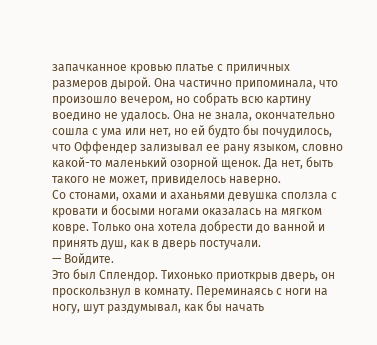запачканное кровью платье с приличных размеров дырой. Она частично припоминала, что произошло вечером, но собрать всю картину воедино не удалось. Она не знала, окончательно сошла с ума или нет, но ей будто бы почудилось, что Оффендер зализывал ее рану языком, словно какой-то маленький озорной щенок. Да нет, быть такого не может, привиделось наверно.
Со стонами, охами и аханьями девушка сползла с кровати и босыми ногами оказалась на мягком ковре. Только она хотела добрести до ванной и принять душ, как в дверь постучали.
— Войдите.
Это был Сплендор. Тихонько приоткрыв дверь, он проскользнул в комнату. Переминаясь с ноги на ногу, шут раздумывал, как бы начать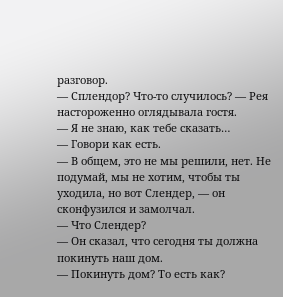разговор.
— Сплендор? Что-то случилось? — Рея настороженно оглядывала гостя.
— Я не знаю, как тебе сказать…
— Говори как есть.
— В общем, это не мы решили, нет. Не подумай, мы не хотим, чтобы ты уходила, но вот Слендер, — он сконфузился и замолчал.
— Что Слендер?
— Он сказал, что сегодня ты должна покинуть наш дом.
— Покинуть дом? То есть как?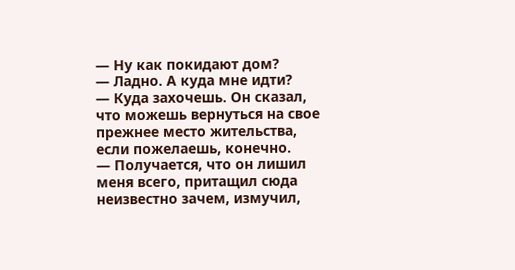— Ну как покидают дом?
— Ладно. А куда мне идти?
— Куда захочешь. Он сказал, что можешь вернуться на свое прежнее место жительства, если пожелаешь, конечно.
— Получается, что он лишил меня всего, притащил сюда неизвестно зачем, измучил,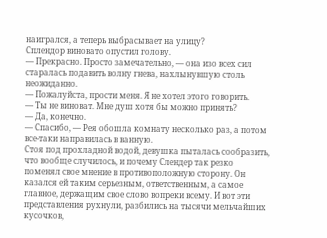наигрался, а теперь выбрасывает на улицу?
Сплендор виновато опустил голову.
— Прекрасно. Просто замечательно, — она изо всех сил старалась подавить волну гнева, нахлынувшую столь неожиданно.
— Пожалуйста, прости меня. Я не хотел этого говорить.
— Ты не виноват. Мне душ хотя бы можно принять?
— Да, конечно.
— Спасибо, — Рея обошла комнату несколько раз, а потом все-таки направилась в ванную.
Стоя под прохладной водой, девушка пыталась сообразить, что вообще случилось, и почему Слендер так резко поменял свое мнение в противоположную сторону. Он казался ей таким серьезным, ответственным, а самое главное, держащим свое слово вопреки всему. И вот эти представления рухнули, разбились на тысячи мельчайших кусочков,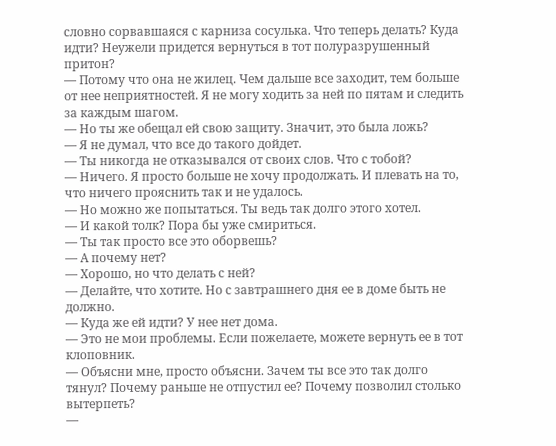словно сорвавшаяся с карниза сосулька. Что теперь делать? Куда идти? Неужели придется вернуться в тот полуразрушенный притон?
— Потому что она не жилец. Чем дальше все заходит, тем больше от нее неприятностей. Я не могу ходить за ней по пятам и следить за каждым шагом.
— Но ты же обещал ей свою защиту. Значит, это была ложь?
— Я не думал, что все до такого дойдет.
— Ты никогда не отказывался от своих слов. Что с тобой?
— Ничего. Я просто больше не хочу продолжать. И плевать на то, что ничего прояснить так и не удалось.
— Но можно же попытаться. Ты ведь так долго этого хотел.
— И какой толк? Пора бы уже смириться.
— Ты так просто все это оборвешь?
— А почему нет?
— Хорошо, но что делать с ней?
— Делайте, что хотите. Но с завтрашнего дня ее в доме быть не должно.
— Куда же ей идти? У нее нет дома.
— Это не мои проблемы. Если пожелаете, можете вернуть ее в тот клоповник.
— Объясни мне, просто объясни. Зачем ты все это так долго тянул? Почему раньше не отпустил ее? Почему позволил столько вытерпеть?
—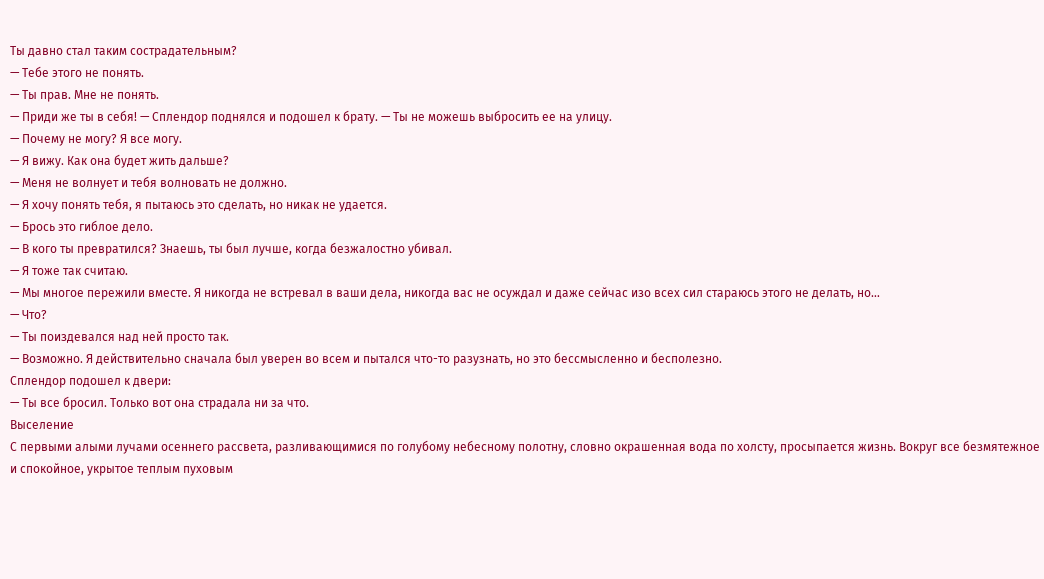Ты давно стал таким сострадательным?
— Тебе этого не понять.
— Ты прав. Мне не понять.
— Приди же ты в себя! — Сплендор поднялся и подошел к брату. — Ты не можешь выбросить ее на улицу.
— Почему не могу? Я все могу.
— Я вижу. Как она будет жить дальше?
— Меня не волнует и тебя волновать не должно.
— Я хочу понять тебя, я пытаюсь это сделать, но никак не удается.
— Брось это гиблое дело.
— В кого ты превратился? Знаешь, ты был лучше, когда безжалостно убивал.
— Я тоже так считаю.
— Мы многое пережили вместе. Я никогда не встревал в ваши дела, никогда вас не осуждал и даже сейчас изо всех сил стараюсь этого не делать, но…
— Что?
— Ты поиздевался над ней просто так.
— Возможно. Я действительно сначала был уверен во всем и пытался что-то разузнать, но это бессмысленно и бесполезно.
Сплендор подошел к двери:
— Ты все бросил. Только вот она страдала ни за что.
Выселение
С первыми алыми лучами осеннего рассвета, разливающимися по голубому небесному полотну, словно окрашенная вода по холсту, просыпается жизнь. Вокруг все безмятежное и спокойное, укрытое теплым пуховым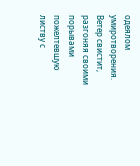одеялом умиротворения. Ветер свистит, разгоняя своими порывами пожелтевшую листву с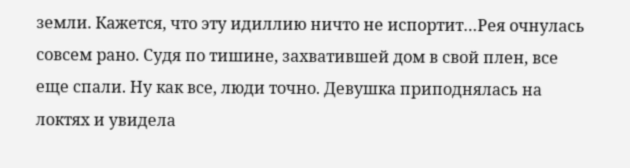земли. Кажется, что эту идиллию ничто не испортит…Рея очнулась совсем рано. Судя по тишине, захватившей дом в свой плен, все еще спали. Ну как все, люди точно. Девушка приподнялась на локтях и увидела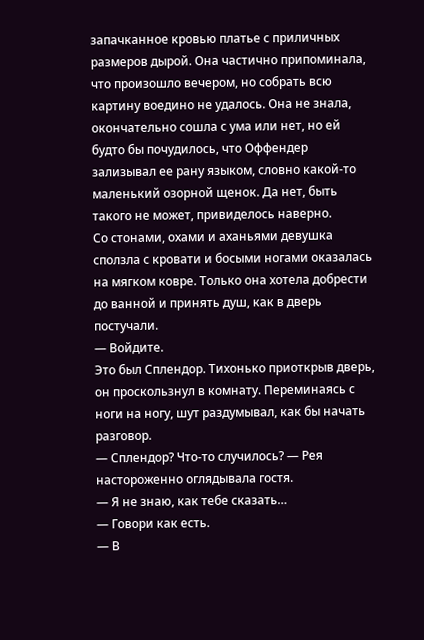запачканное кровью платье с приличных размеров дырой. Она частично припоминала, что произошло вечером, но собрать всю картину воедино не удалось. Она не знала, окончательно сошла с ума или нет, но ей будто бы почудилось, что Оффендер зализывал ее рану языком, словно какой-то маленький озорной щенок. Да нет, быть такого не может, привиделось наверно.
Со стонами, охами и аханьями девушка сползла с кровати и босыми ногами оказалась на мягком ковре. Только она хотела добрести до ванной и принять душ, как в дверь постучали.
— Войдите.
Это был Сплендор. Тихонько приоткрыв дверь, он проскользнул в комнату. Переминаясь с ноги на ногу, шут раздумывал, как бы начать разговор.
— Сплендор? Что-то случилось? — Рея настороженно оглядывала гостя.
— Я не знаю, как тебе сказать…
— Говори как есть.
— В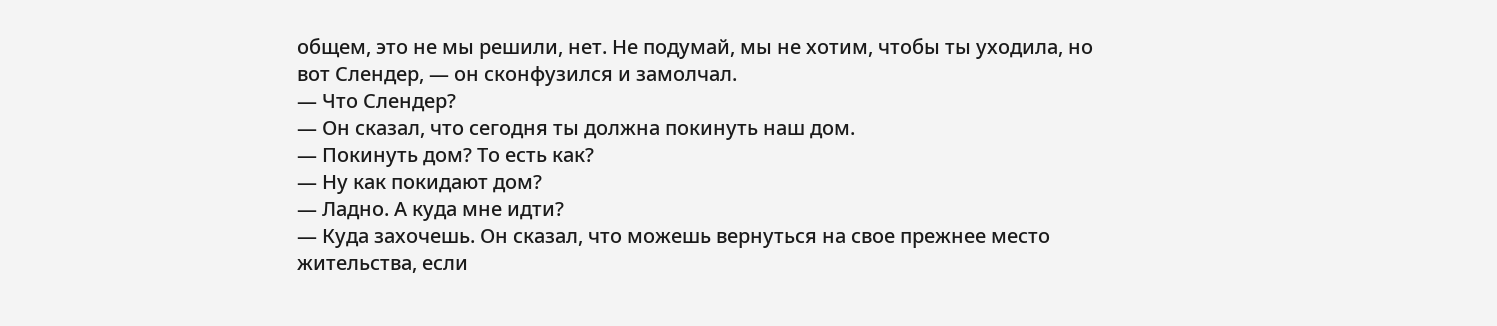общем, это не мы решили, нет. Не подумай, мы не хотим, чтобы ты уходила, но вот Слендер, — он сконфузился и замолчал.
— Что Слендер?
— Он сказал, что сегодня ты должна покинуть наш дом.
— Покинуть дом? То есть как?
— Ну как покидают дом?
— Ладно. А куда мне идти?
— Куда захочешь. Он сказал, что можешь вернуться на свое прежнее место жительства, если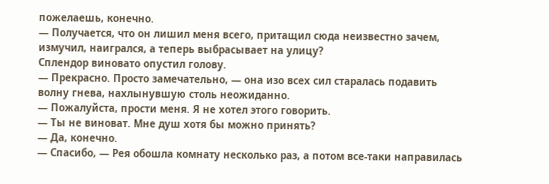пожелаешь, конечно.
— Получается, что он лишил меня всего, притащил сюда неизвестно зачем, измучил, наигрался, а теперь выбрасывает на улицу?
Сплендор виновато опустил голову.
— Прекрасно. Просто замечательно, — она изо всех сил старалась подавить волну гнева, нахлынувшую столь неожиданно.
— Пожалуйста, прости меня. Я не хотел этого говорить.
— Ты не виноват. Мне душ хотя бы можно принять?
— Да, конечно.
— Спасибо, — Рея обошла комнату несколько раз, а потом все-таки направилась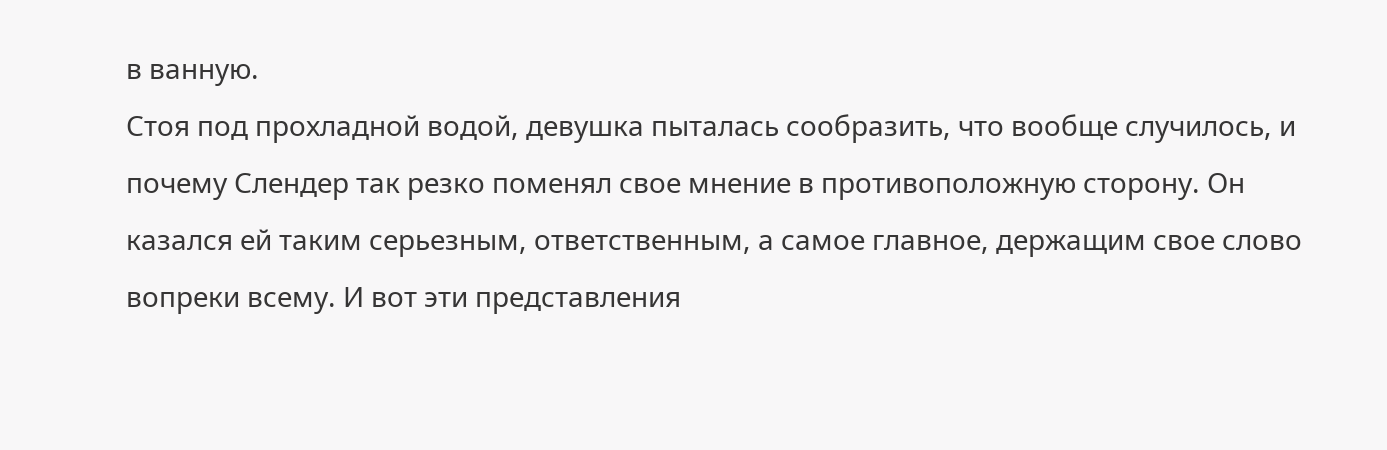в ванную.
Стоя под прохладной водой, девушка пыталась сообразить, что вообще случилось, и почему Слендер так резко поменял свое мнение в противоположную сторону. Он казался ей таким серьезным, ответственным, а самое главное, держащим свое слово вопреки всему. И вот эти представления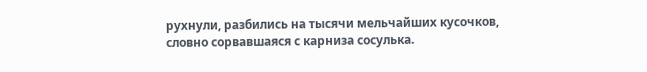рухнули, разбились на тысячи мельчайших кусочков, словно сорвавшаяся с карниза сосулька.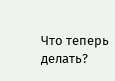Что теперь делать?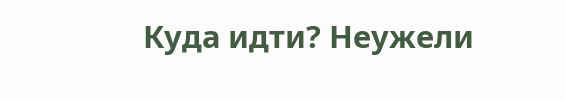Куда идти? Неужели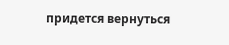придется вернуться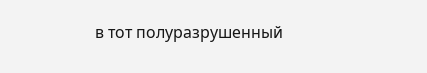в тот полуразрушенный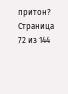притон?
Страница 72 из 144